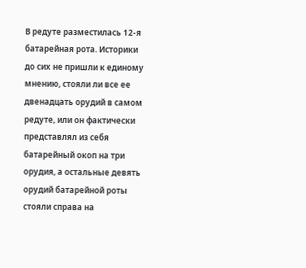В редуте разместилась 12‑я батарейная рота. Историки до сих не пришли к единому мнению, стояли ли все ее двенадцать орудий в самом редуте, или он фактически представлял из себя батарейный окоп на три орудия, а остальные девять орудий батарейной роты стояли справа на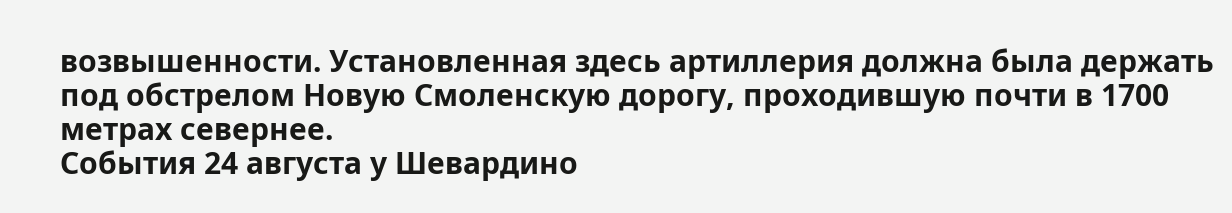возвышенности. Установленная здесь артиллерия должна была держать под обстрелом Новую Смоленскую дорогу, проходившую почти в 1700 метрах севернее.
События 24 августа у Шевардино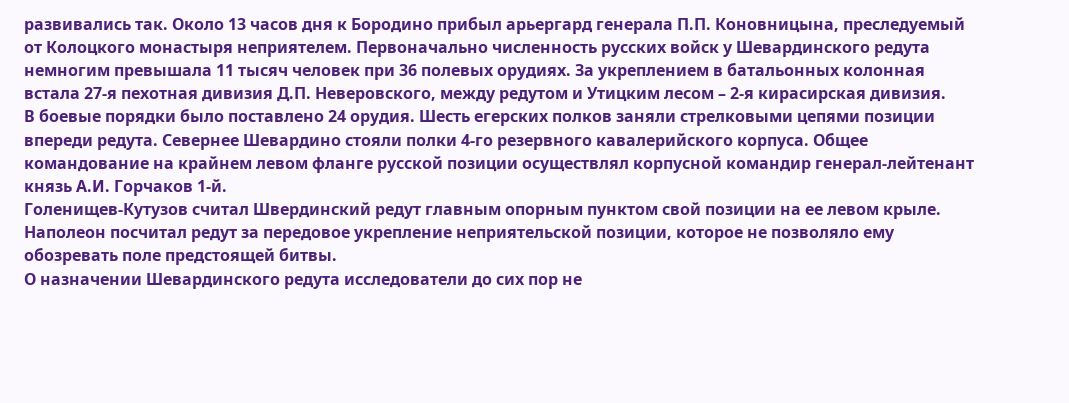развивались так. Около 13 часов дня к Бородино прибыл арьергард генерала П.П. Коновницына, преследуемый от Колоцкого монастыря неприятелем. Первоначально численность русских войск у Шевардинского редута немногим превышала 11 тысяч человек при 36 полевых орудиях. За укреплением в батальонных колонная встала 27‑я пехотная дивизия Д.П. Неверовского, между редутом и Утицким лесом – 2‑я кирасирская дивизия.
В боевые порядки было поставлено 24 орудия. Шесть егерских полков заняли стрелковыми цепями позиции впереди редута. Севернее Шевардино стояли полки 4‑го резервного кавалерийского корпуса. Общее командование на крайнем левом фланге русской позиции осуществлял корпусной командир генерал-лейтенант князь А.И. Горчаков 1‑й.
Голенищев-Кутузов считал Швердинский редут главным опорным пунктом свой позиции на ее левом крыле. Наполеон посчитал редут за передовое укрепление неприятельской позиции, которое не позволяло ему обозревать поле предстоящей битвы.
О назначении Шевардинского редута исследователи до сих пор не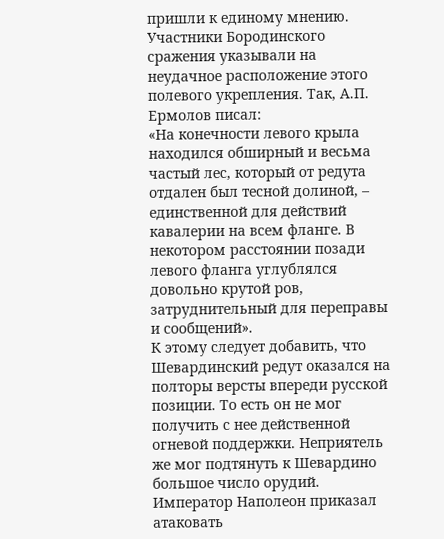пришли к единому мнению. Участники Бородинского сражения указывали на неудачное расположение этого полевого укрепления. Так, А.П. Ермолов писал:
«На конечности левого крыла находился обширный и весьма частый лес, который от редута отдален был тесной долиной, – единственной для действий кавалерии на всем фланге. В некотором расстоянии позади левого фланга углублялся довольно крутой ров, затруднительный для переправы и сообщений».
К этому следует добавить, что Шевардинский редут оказался на полторы версты впереди русской позиции. То есть он не мог получить с нее действенной огневой поддержки. Неприятель же мог подтянуть к Шевардино большое число орудий.
Император Наполеон приказал атаковать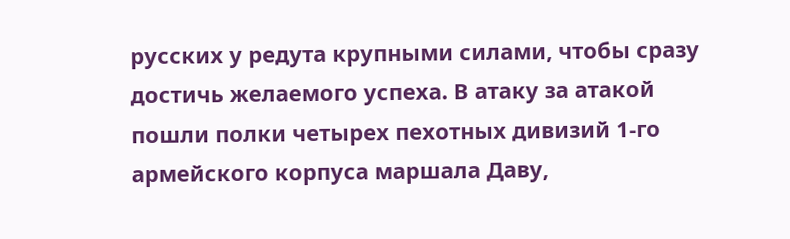русских у редута крупными силами, чтобы сразу достичь желаемого успеха. В атаку за атакой пошли полки четырех пехотных дивизий 1‑го армейского корпуса маршала Даву,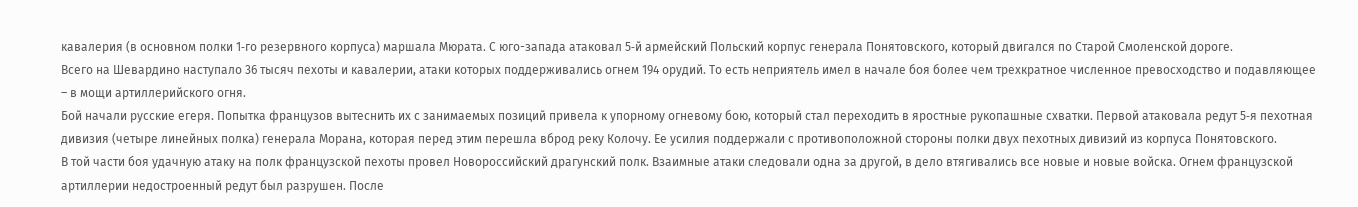кавалерия (в основном полки 1‑го резервного корпуса) маршала Мюрата. С юго-запада атаковал 5‑й армейский Польский корпус генерала Понятовского, который двигался по Старой Смоленской дороге.
Всего на Шевардино наступало 36 тысяч пехоты и кавалерии, атаки которых поддерживались огнем 194 орудий. То есть неприятель имел в начале боя более чем трехкратное численное превосходство и подавляющее – в мощи артиллерийского огня.
Бой начали русские егеря. Попытка французов вытеснить их с занимаемых позиций привела к упорному огневому бою, который стал переходить в яростные рукопашные схватки. Первой атаковала редут 5‑я пехотная дивизия (четыре линейных полка) генерала Морана, которая перед этим перешла вброд реку Колочу. Ее усилия поддержали с противоположной стороны полки двух пехотных дивизий из корпуса Понятовского.
В той части боя удачную атаку на полк французской пехоты провел Новороссийский драгунский полк. Взаимные атаки следовали одна за другой, в дело втягивались все новые и новые войска. Огнем французской артиллерии недостроенный редут был разрушен. После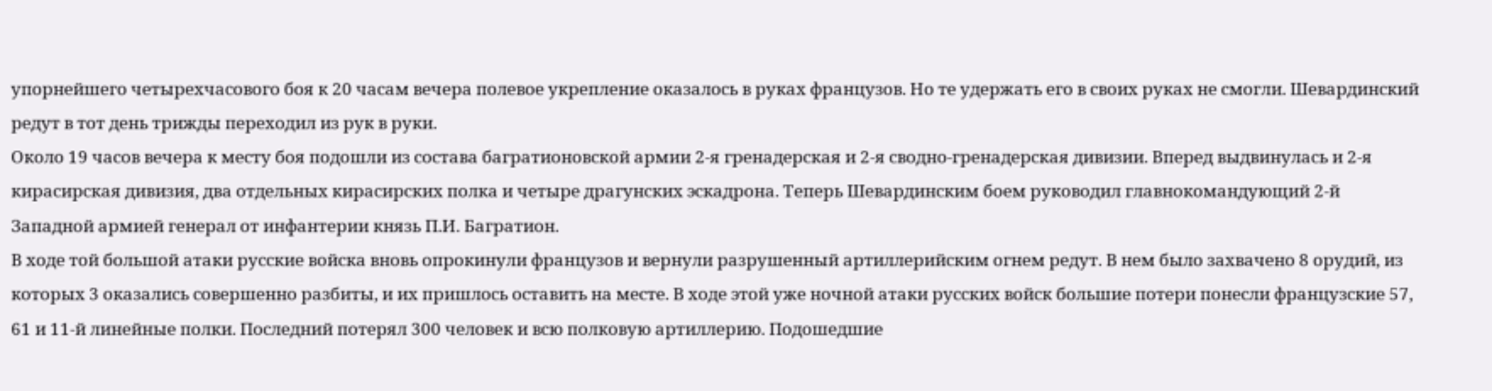упорнейшего четырехчасового боя к 20 часам вечера полевое укрепление оказалось в руках французов. Но те удержать его в своих руках не смогли. Шевардинский редут в тот день трижды переходил из рук в руки.
Около 19 часов вечера к месту боя подошли из состава багратионовской армии 2‑я гренадерская и 2‑я сводно-гренадерская дивизии. Вперед выдвинулась и 2‑я кирасирская дивизия, два отдельных кирасирских полка и четыре драгунских эскадрона. Теперь Шевардинским боем руководил главнокомандующий 2‑й Западной армией генерал от инфантерии князь П.И. Багратион.
В ходе той большой атаки русские войска вновь опрокинули французов и вернули разрушенный артиллерийским огнем редут. В нем было захвачено 8 орудий, из которых 3 оказались совершенно разбиты, и их пришлось оставить на месте. В ходе этой уже ночной атаки русских войск большие потери понесли французские 57, 61 и 11‑й линейные полки. Последний потерял 300 человек и всю полковую артиллерию. Подошедшие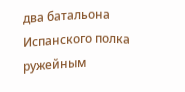два батальона Испанского полка ружейным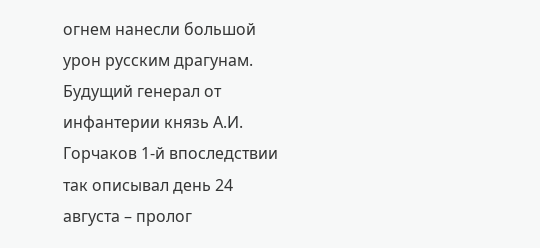огнем нанесли большой урон русским драгунам.
Будущий генерал от инфантерии князь А.И. Горчаков 1‑й впоследствии так описывал день 24 августа – пролог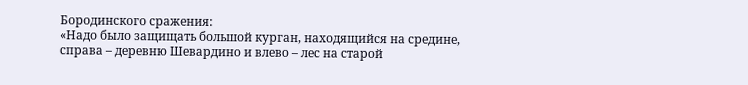Бородинского сражения:
«Надо было защищать большой курган, находящийся на средине, справа – деревню Шевардино и влево – лес на старой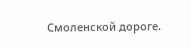Смоленской дороге.